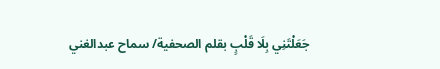جَعَلْتَنِي بِلَا قَلْبٍ بقلم الصحفية/ سماح عبدالغني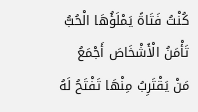كُنْتُ فَتَاةً يَمْلَؤُهَا الْحُبُّ
تَأْمَنُ الْأَشْخَاصَ أَجْمَعُ
مَنْ يَقْتَرِبُ مِنْهَا تَفْتَحُ لَهُ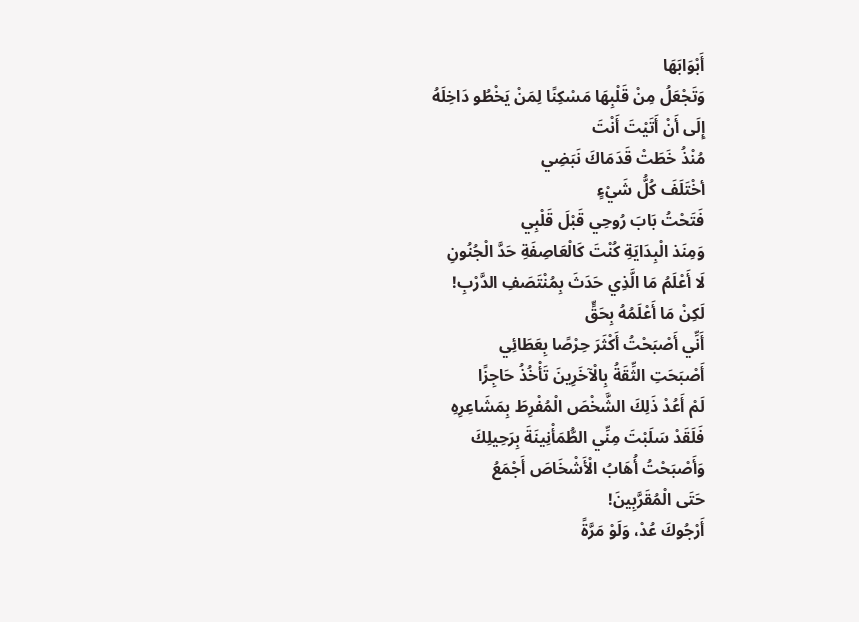أَبْوَابَهَا
وَتَجْعَلُ مِنْ قَلْبِهَا مَسْكِنًا لِمَنْ يَخْطُو دَاخِلَهُ
إِلَى أَنْ أَتَيْتَ أَنْتَ
مُنْذُ خَطَتْ قَدَمَاكَ نَبَضِي
أخْتَلَفَ كُلُّ شَيْءٍ
فَتَحْتُ بَابَ رُوحِي قَبْلَ قَلْبِي
وَمِنَذ الْبِدَايَةِ كُنْتَ كَالْعَاصِفَةِ حَدَّ الْجُنُونِ
لَا أَعْلَمُ مَا الَّذِي حَدَثَ بِمُنْتَصَفِ الدَّرْبِ!
لَكِنْ مَا أَعْلَمُهُ بِحَقٍّ
أَنِّي أَصْبَحْتُ أَكْثَرَ حِرْصًا بِعَطَائِي
أَصْبَحَتِ الثِّقَةُ بِالْآخَرِينَ تَأْخُذُ حَاجِزًا
لَمْ أَعُدْ ذَلِكَ الشَّخْصَ الْمُفْرِطَ بِمَشَاعِرِهِ
فَلَقَدْ سَلَبْتَ مِنِّي الطُّمَأْنِينَةَ بِرَحِيلِكَ
وَأَصْبَحْتُ أُهَابُ الْأَشْخَاصَ أَجْمَعُ
حَتَى الْمُقَرَّبِينَ!
أَرْجُوكَ عُدْ، وَلَوْ مَرَّةً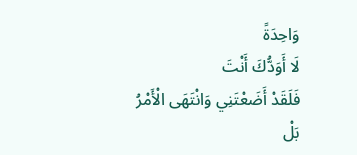وَاحِدَةً
لَا أَوَدُّكَ أَنْتَ
فَلَقَدْ أَضَعْتَنِي وَانْتَهَى الْأَمْرُ
بَلْ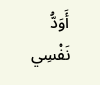أَوَدُّ نَفْسِي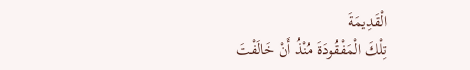الْقَدِيمَةَ
تِلْكَ الْمَفْقُودَةَ مُنْذُ أَنْ خَالَفْتَ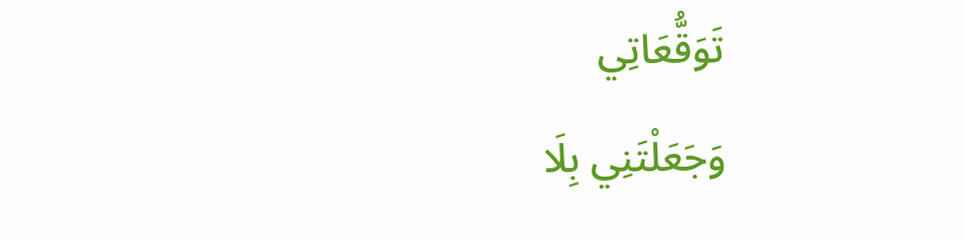تَوَقُّعَاتِي
وَجَعَلْتَنِي بِلَا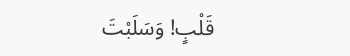قَلْبٍ! وَسَلَبْتَ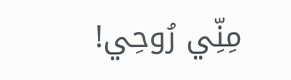مِنِّي رُوحِي!